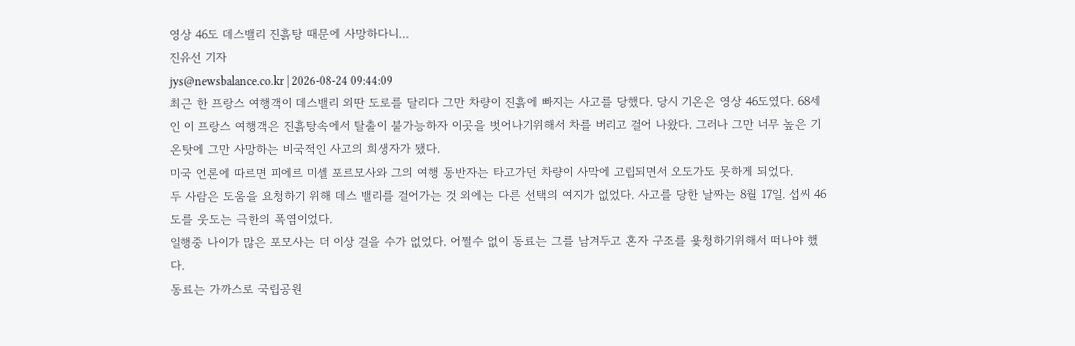영상 46도 데스밸리 진흙탕 때문에 사망하다니…
진유선 기자
jys@newsbalance.co.kr | 2026-08-24 09:44:09
최근 한 프랑스 여행객이 데스밸리 외딴 도로를 달리다 그만 차량이 진흙에 빠지는 사고를 당했다. 당시 기온은 영상 46도였다. 68세인 이 프랑스 여행객은 진흙탕속에서 탈출이 불가능하자 이곳을 벗어나기위해서 차를 버리고 걸어 나왔다. 그러나 그만 너무 높은 기온탓에 그만 사망하는 비국적인 사고의 희생자가 됐다.
미국 언론에 따르면 피에르 미셸 포르모사와 그의 여행 동반자는 타고가던 차량이 사막에 고립되면서 오도가도 못하게 되었다.
두 사람은 도움을 요청하기 위해 데스 밸리를 걸어가는 것 외에는 다른 선택의 여지가 없었다. 사고를 당한 날짜는 8월 17일. 섭씨 46도를 웃도는 극한의 폭염이었다.
일행중 나이가 많은 포모사는 더 이상 걸을 수가 없었다. 어쩔수 없이 동료는 그를 남겨두고 혼자 구조를 욫청하기위해서 떠나야 했다.
동료는 가까스로 국립공원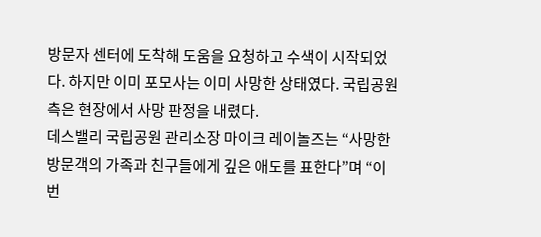방문자 센터에 도착해 도움을 요청하고 수색이 시작되었다. 하지만 이미 포모사는 이미 사망한 상태였다. 국립공원 측은 현장에서 사망 판정을 내렸다.
데스밸리 국립공원 관리소장 마이크 레이놀즈는 “사망한 방문객의 가족과 친구들에게 깊은 애도를 표한다”며 “이번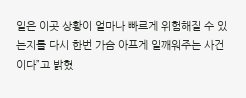일은 이곳 상황이 얼마나 빠르게 위험해질 수 있는지를 다시 한번 가슴 아프게 일깨워주는 사건이다”고 밝혔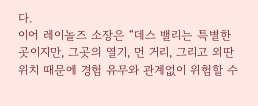다.
이어 레이놀즈 소장은 “데스 밸리는 특별한 곳이지만, 그곳의 열기, 먼 거리, 그리고 외딴 위치 때문에 경험 유무와 관계없이 위험할 수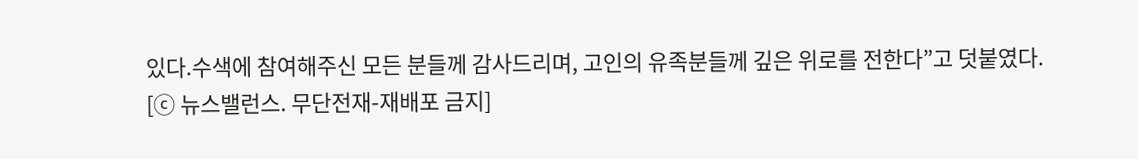있다.수색에 참여해주신 모든 분들께 감사드리며, 고인의 유족분들께 깊은 위로를 전한다”고 덧붙였다.
[ⓒ 뉴스밸런스. 무단전재-재배포 금지]